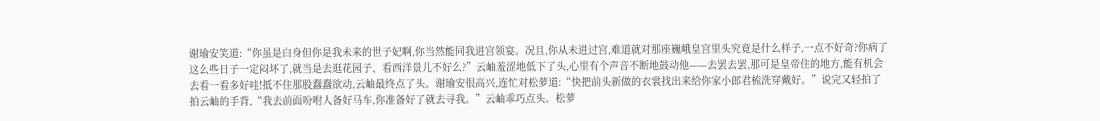谢瑜安笑道:“你虽是白身但你是我未来的世子妃啊,你当然能同我进宫领宴。况且,你从未进过宫,难道就对那座巍峨皇宫里头究竟是什么样子,一点不好奇?你病了这么些日子一定闷坏了,就当是去逛花园子、看西洋景儿不好么?”云岫羞涩地低下了头,心里有个声音不断地鼓动他——去罢去罢,那可是皇帝住的地方,能有机会去看一看多好哇!抵不住那股蠢蠢欲动,云岫最终点了头。谢瑜安很高兴,连忙对松萝道:“快把前头新做的衣裳找出来给你家小郎君梳洗穿戴好。”说完又轻拍了拍云岫的手背,“我去前面吩咐人备好马车,你准备好了就去寻我。”云岫乖巧点头。松萝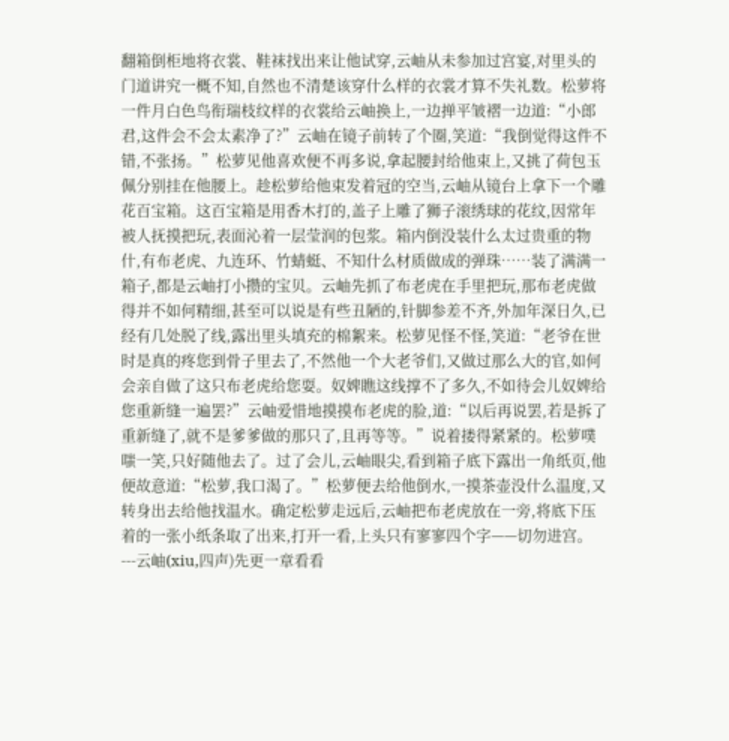翻箱倒柜地将衣裳、鞋袜找出来让他试穿,云岫从未参加过宫宴,对里头的门道讲究一概不知,自然也不清楚该穿什么样的衣裳才算不失礼数。松萝将一件月白色鸟衔瑞枝纹样的衣裳给云岫换上,一边掸平皱褶一边道:“小郎君,这件会不会太素净了?”云岫在镜子前转了个圈,笑道:“我倒觉得这件不错,不张扬。”松萝见他喜欢便不再多说,拿起腰封给他束上,又挑了荷包玉佩分别挂在他腰上。趁松萝给他束发着冠的空当,云岫从镜台上拿下一个雕花百宝箱。这百宝箱是用香木打的,盖子上雕了狮子滚绣球的花纹,因常年被人抚摸把玩,表面沁着一层莹润的包浆。箱内倒没装什么太过贵重的物什,有布老虎、九连环、竹蜻蜓、不知什么材质做成的弹珠……装了满满一箱子,都是云岫打小攒的宝贝。云岫先抓了布老虎在手里把玩,那布老虎做得并不如何精细,甚至可以说是有些丑陋的,针脚参差不齐,外加年深日久,已经有几处脱了线,露出里头填充的棉絮来。松萝见怪不怪,笑道:“老爷在世时是真的疼您到骨子里去了,不然他一个大老爷们,又做过那么大的官,如何会亲自做了这只布老虎给您耍。奴婢瞧这线撑不了多久,不如待会儿奴婢给您重新缝一遍罢?”云岫爱惜地摸摸布老虎的脸,道:“以后再说罢,若是拆了重新缝了,就不是爹爹做的那只了,且再等等。”说着搂得紧紧的。松萝噗嗤一笑,只好随他去了。过了会儿,云岫眼尖,看到箱子底下露出一角纸页,他便故意道:“松萝,我口渴了。”松萝便去给他倒水,一摸茶壶没什么温度,又转身出去给他找温水。确定松萝走远后,云岫把布老虎放在一旁,将底下压着的一张小纸条取了出来,打开一看,上头只有寥寥四个字——切勿进宫。---云岫(xiu,四声)先更一章看看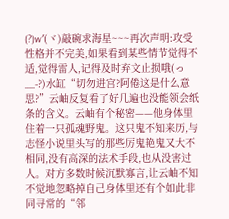(?)w′(ヾ)敲碗求海星~~~再次声明:攻受性格并不完美,如果看到某些情节觉得不适,觉得雷人,记得及时弃文止损哦(っ﹏-?)水缸“切勿进宫?阿倦这是什么意思?”云岫反复看了好几遍也没能领会纸条的含义。云岫有个秘密——他身体里住着一只孤魂野鬼。这只鬼不知来历,与志怪小说里头写的那些厉鬼艳鬼又大不相同,没有高深的法术手段,也从没害过人。对方多数时候沉默寡言,让云岫不知不觉地忽略掉自己身体里还有个如此非同寻常的“邻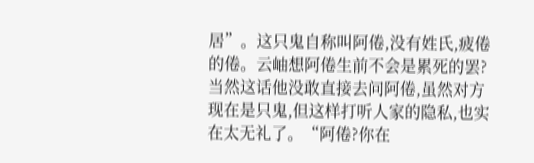居”。这只鬼自称叫阿倦,没有姓氏,疲倦的倦。云岫想阿倦生前不会是累死的罢?当然这话他没敢直接去问阿倦,虽然对方现在是只鬼,但这样打听人家的隐私,也实在太无礼了。“阿倦?你在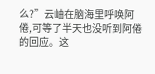么?”云岫在脑海里呼唤阿倦,可等了半天也没听到阿倦的回应。这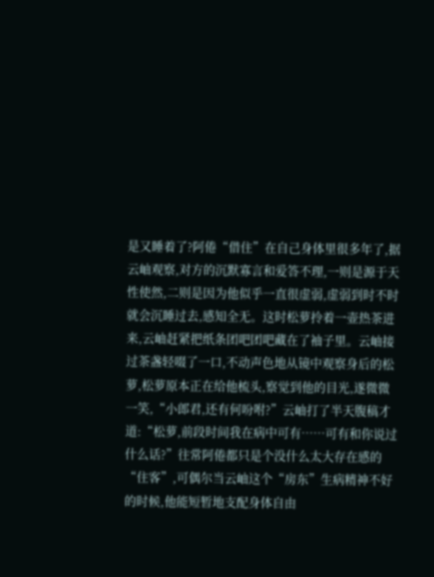是又睡着了?阿倦“借住”在自己身体里很多年了,据云岫观察,对方的沉默寡言和爱答不理,一则是源于天性使然,二则是因为他似乎一直很虚弱,虚弱到时不时就会沉睡过去,感知全无。这时松萝拎着一壶热茶进来,云岫赶紧把纸条团吧团吧藏在了袖子里。云岫接过茶盏轻啜了一口,不动声色地从镜中观察身后的松萝,松萝原本正在给他梳头,察觉到他的目光,遂微微一笑,“小郎君,还有何吩咐?”云岫打了半天腹稿才道:“松萝,前段时间我在病中可有……可有和你说过什么话?”往常阿倦都只是个没什么太大存在感的“住客”,可偶尔当云岫这个“房东”生病精神不好的时候,他能短暂地支配身体自由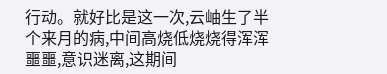行动。就好比是这一次,云岫生了半个来月的病,中间高烧低烧烧得浑浑噩噩,意识迷离,这期间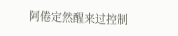阿倦定然醒来过控制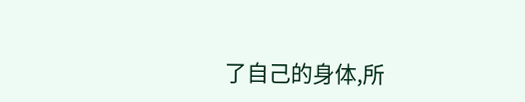了自己的身体,所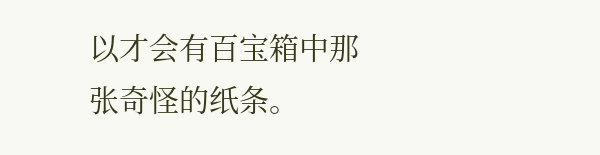以才会有百宝箱中那张奇怪的纸条。